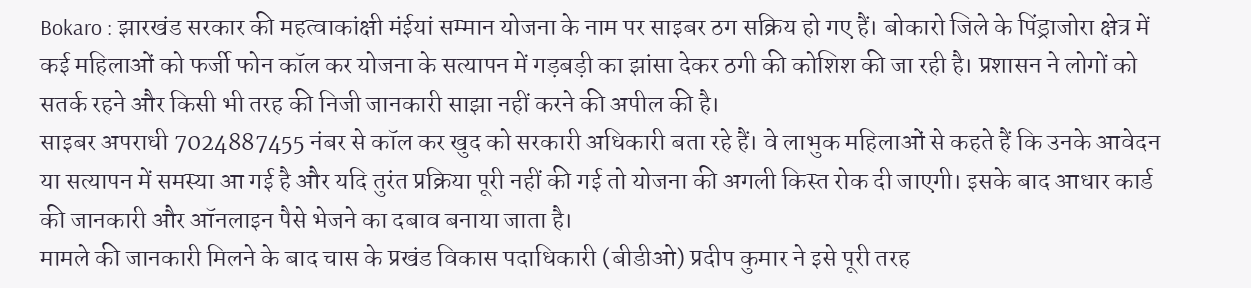Bokaro : झारखंड सरकार की महत्वाकांक्षी मंईयां सम्मान योजना के नाम पर साइबर ठग सक्रिय हो गए हैं। बोकारो जिले के पिंड्राजोरा क्षेत्र में कई महिलाओं को फर्जी फोन कॉल कर योजना के सत्यापन में गड़बड़ी का झांसा देकर ठगी की कोशिश की जा रही है। प्रशासन ने लोगों को सतर्क रहने और किसी भी तरह की निजी जानकारी साझा नहीं करने की अपील की है।
साइबर अपराधी 7024887455 नंबर से कॉल कर खुद को सरकारी अधिकारी बता रहे हैं। वे लाभुक महिलाओं से कहते हैं कि उनके आवेदन या सत्यापन में समस्या आ गई है और यदि तुरंत प्रक्रिया पूरी नहीं की गई तो योजना की अगली किस्त रोक दी जाएगी। इसके बाद आधार कार्ड की जानकारी और ऑनलाइन पैसे भेजने का दबाव बनाया जाता है।
मामले की जानकारी मिलने के बाद चास के प्रखंड विकास पदाधिकारी (बीडीओ) प्रदीप कुमार ने इसे पूरी तरह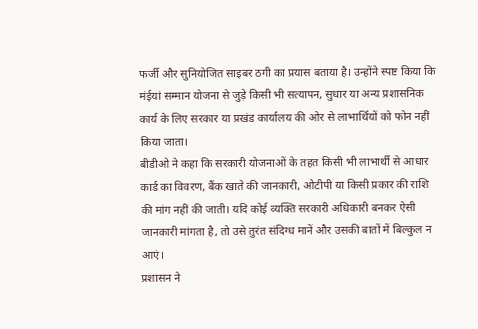फर्जी और सुनियोजित साइबर ठगी का प्रयास बताया है। उन्होंने स्पष्ट किया कि मंईयां सम्मान योजना से जुड़े किसी भी सत्यापन, सुधार या अन्य प्रशासनिक कार्य के लिए सरकार या प्रखंड कार्यालय की ओर से लाभार्थियों को फोन नहीं किया जाता।
बीडीओ ने कहा कि सरकारी योजनाओं के तहत किसी भी लाभार्थी से आधार कार्ड का विवरण, बैंक खाते की जानकारी, ओटीपी या किसी प्रकार की राशि की मांग नहीं की जाती। यदि कोई व्यक्ति सरकारी अधिकारी बनकर ऐसी जानकारी मांगता है, तो उसे तुरंत संदिग्ध मानें और उसकी बातों में बिल्कुल न आएं।
प्रशासन ने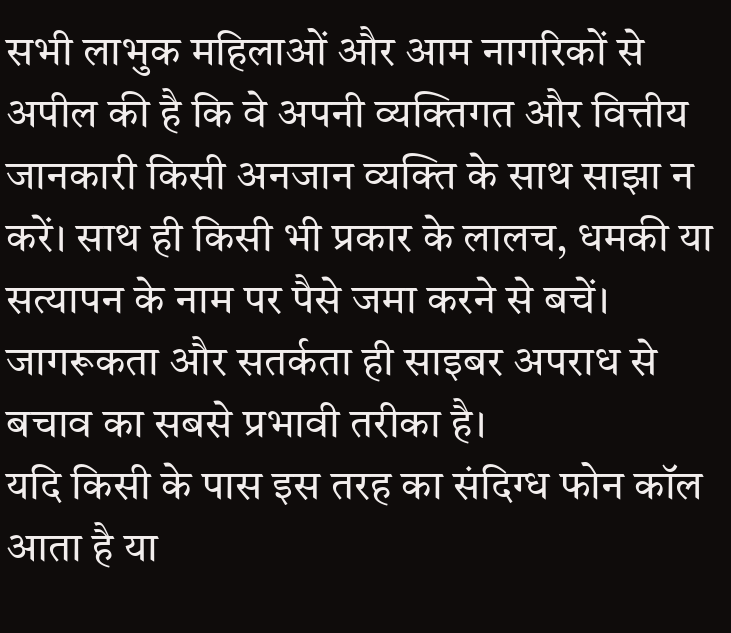सभी लाभुक महिलाओं और आम नागरिकों से अपील की है कि वे अपनी व्यक्तिगत और वित्तीय जानकारी किसी अनजान व्यक्ति के साथ साझा न करें। साथ ही किसी भी प्रकार के लालच, धमकी या सत्यापन के नाम पर पैसे जमा करने से बचें। जागरूकता और सतर्कता ही साइबर अपराध से बचाव का सबसे प्रभावी तरीका है।
यदि किसी के पास इस तरह का संदिग्ध फोन कॉल आता है या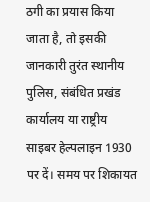ठगी का प्रयास किया जाता है, तो इसकी जानकारी तुरंत स्थानीय पुलिस, संबंधित प्रखंड कार्यालय या राष्ट्रीय साइबर हेल्पलाइन 1930 पर दें। समय पर शिकायत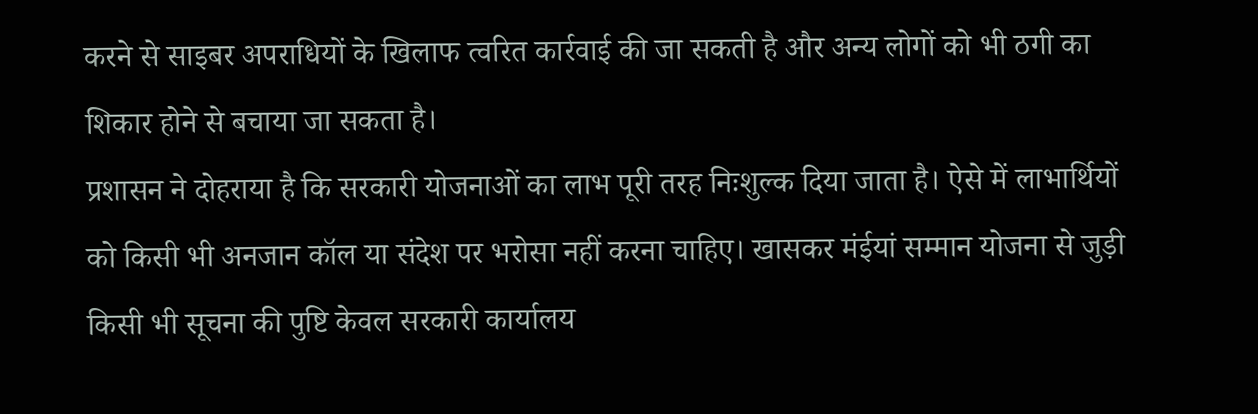करने से साइबर अपराधियों के खिलाफ त्वरित कार्रवाई की जा सकती है और अन्य लोगों को भी ठगी का शिकार होने से बचाया जा सकता है।
प्रशासन ने दोहराया है कि सरकारी योजनाओं का लाभ पूरी तरह निःशुल्क दिया जाता है। ऐसे में लाभार्थियों को किसी भी अनजान कॉल या संदेश पर भरोसा नहीं करना चाहिए। खासकर मंईयां सम्मान योजना से जुड़ी किसी भी सूचना की पुष्टि केवल सरकारी कार्यालय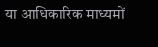या आधिकारिक माध्यमों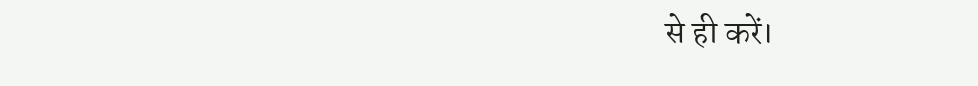से ही करें।